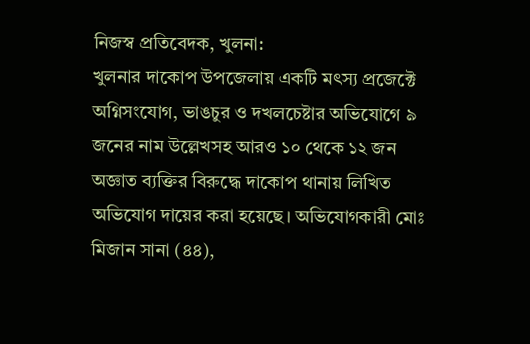নিজস্ব প্রতিবেদক, খুলনা:
খুলনার দাকোপ উপজেলায় একটি মৎস্য প্রজেক্টে অগ্নিসংযোগ, ভাঙচুর ও দখলচেষ্টার অভিযোগে ৯ জনের নাম উল্লেখসহ আরও ১০ থেকে ১২ জন অজ্ঞাত ব্যক্তির বিরুদ্ধে দাকোপ থানায় লিখিত অভিযোগ দায়ের করা হয়েছে। অভিযোগকারী মোঃ মিজান সানা (৪৪),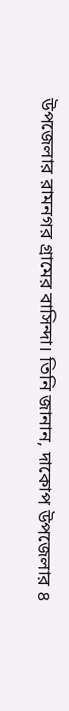উপজেলার রামনগর গ্রামের বাসিন্দা। তিনি জানান, দাকোপ উপজেলার ৪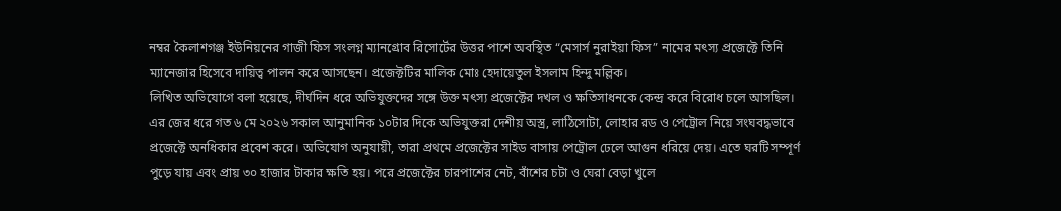নম্বর কৈলাশগঞ্জ ইউনিয়নের গাজী ফিস সংলগ্ন ম্যানগ্রোব রিসোর্টের উত্তর পাশে অবস্থিত “মেসার্স নুরাইয়া ফিস” নামের মৎস্য প্রজেক্টে তিনি ম্যানেজার হিসেবে দায়িত্ব পালন করে আসছেন। প্রজেক্টটির মালিক মোঃ হেদায়েতুল ইসলাম হিন্দু মল্লিক।
লিখিত অভিযোগে বলা হয়েছে, দীর্ঘদিন ধরে অভিযুক্তদের সঙ্গে উক্ত মৎস্য প্রজেক্টের দখল ও ক্ষতিসাধনকে কেন্দ্র করে বিরোধ চলে আসছিল। এর জের ধরে গত ৬ মে ২০২৬ সকাল আনুমানিক ১০টার দিকে অভিযুক্তরা দেশীয় অস্ত্র, লাঠিসোটা, লোহার রড ও পেট্রোল নিয়ে সংঘবদ্ধভাবে প্রজেক্টে অনধিকার প্রবেশ করে। অভিযোগ অনুযায়ী, তারা প্রথমে প্রজেক্টের সাইড বাসায় পেট্রোল ঢেলে আগুন ধরিয়ে দেয়। এতে ঘরটি সম্পূর্ণ পুড়ে যায় এবং প্রায় ৩০ হাজার টাকার ক্ষতি হয়। পরে প্রজেক্টের চারপাশের নেট, বাঁশের চটা ও ঘেরা বেড়া খুলে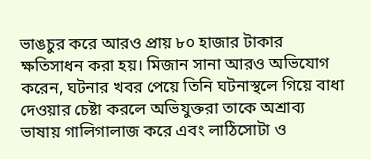ভাঙচুর করে আরও প্রায় ৮০ হাজার টাকার ক্ষতিসাধন করা হয়। মিজান সানা আরও অভিযোগ করেন, ঘটনার খবর পেয়ে তিনি ঘটনাস্থলে গিয়ে বাধা দেওয়ার চেষ্টা করলে অভিযুক্তরা তাকে অশ্রাব্য ভাষায় গালিগালাজ করে এবং লাঠিসোটা ও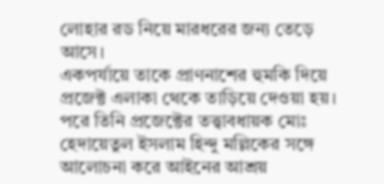লোহার রড নিয়ে মারধরের জন্য তেড়ে আসে।
একপর্যায়ে তাকে প্রাণনাশের হুমকি দিয়ে প্রজেক্ট এলাকা থেকে তাড়িয়ে দেওয়া হয়। পরে তিনি প্রজেক্টের তত্ত্বাবধায়ক মোঃ হেদায়েতুল ইসলাম হিন্দু মল্লিকের সঙ্গে আলোচনা করে আইনের আশ্রয়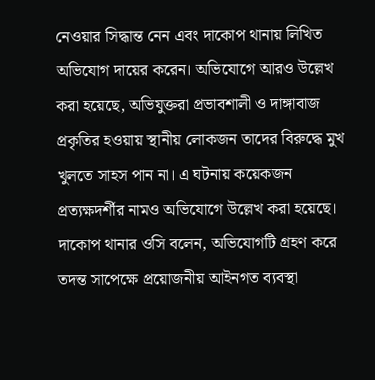নেওয়ার সিদ্ধান্ত নেন এবং দাকোপ থানায় লিখিত অভিযোগ দায়ের করেন। অভিযোগে আরও উল্লেখ করা হয়েছে, অভিযুক্তরা প্রভাবশালী ও দাঙ্গাবাজ প্রকৃতির হওয়ায় স্থানীয় লোকজন তাদের বিরুদ্ধে মুখ খুলতে সাহস পান না। এ ঘটনায় কয়েকজন প্রত্যক্ষদর্শীর নামও অভিযোগে উল্লেখ করা হয়েছে। দাকোপ থানার ওসি বলেন, অভিযোগটি গ্রহণ করে তদন্ত সাপেক্ষে প্রয়োজনীয় আইনগত ব্যবস্থা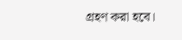গ্রহণ করা হবে।